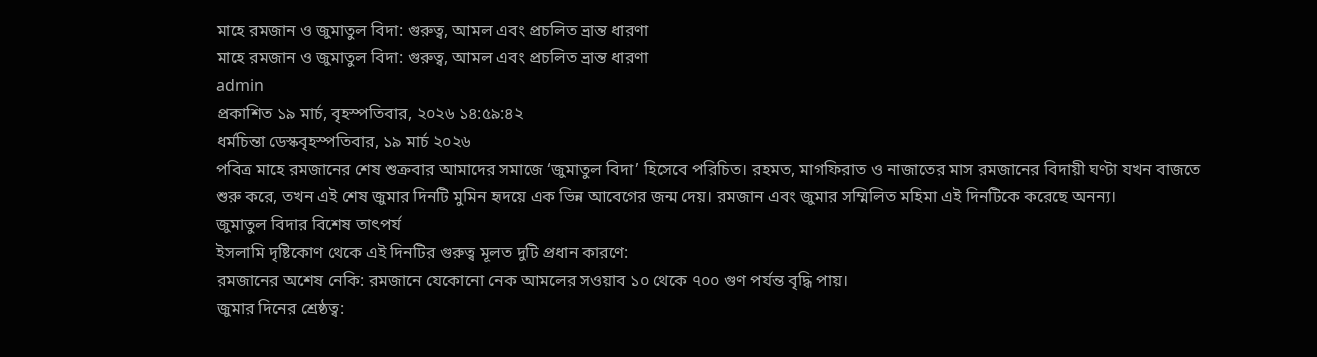মাহে রমজান ও জুমাতুল বিদা: গুরুত্ব, আমল এবং প্রচলিত ভ্রান্ত ধারণা
মাহে রমজান ও জুমাতুল বিদা: গুরুত্ব, আমল এবং প্রচলিত ভ্রান্ত ধারণা
admin
প্রকাশিত ১৯ মার্চ, বৃহস্পতিবার, ২০২৬ ১৪:৫৯:৪২
ধর্মচিন্তা ডেস্কবৃহস্পতিবার, ১৯ মার্চ ২০২৬
পবিত্র মাহে রমজানের শেষ শুক্রবার আমাদের সমাজে ‘জুমাতুল বিদা’ হিসেবে পরিচিত। রহমত, মাগফিরাত ও নাজাতের মাস রমজানের বিদায়ী ঘণ্টা যখন বাজতে শুরু করে, তখন এই শেষ জুমার দিনটি মুমিন হৃদয়ে এক ভিন্ন আবেগের জন্ম দেয়। রমজান এবং জুমার সম্মিলিত মহিমা এই দিনটিকে করেছে অনন্য।
জুমাতুল বিদার বিশেষ তাৎপর্য
ইসলামি দৃষ্টিকোণ থেকে এই দিনটির গুরুত্ব মূলত দুটি প্রধান কারণে:
রমজানের অশেষ নেকি: রমজানে যেকোনো নেক আমলের সওয়াব ১০ থেকে ৭০০ গুণ পর্যন্ত বৃদ্ধি পায়।
জুমার দিনের শ্রেষ্ঠত্ব: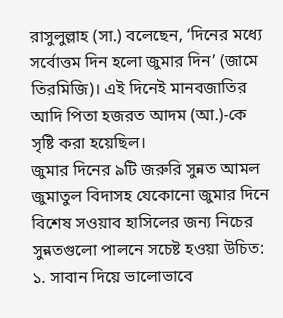রাসুলুল্লাহ (সা.) বলেছেন, ‘দিনের মধ্যে সর্বোত্তম দিন হলো জুমার দিন’ (জামে তিরমিজি)। এই দিনেই মানবজাতির আদি পিতা হজরত আদম (আ.)-কে সৃষ্টি করা হয়েছিল।
জুমার দিনের ৯টি জরুরি সুন্নত আমল
জুমাতুল বিদাসহ যেকোনো জুমার দিনে বিশেষ সওয়াব হাসিলের জন্য নিচের সুন্নতগুলো পালনে সচেষ্ট হওয়া উচিত: ১. সাবান দিয়ে ভালোভাবে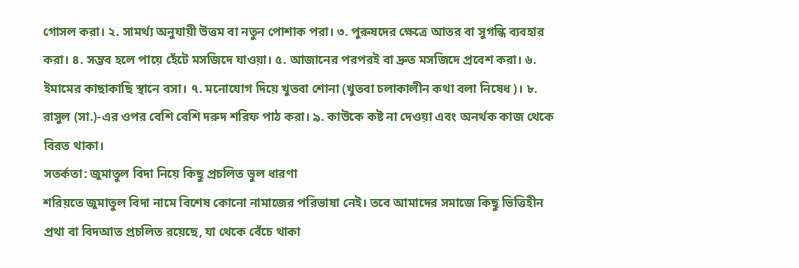গোসল করা। ২. সামর্থ্য অনুযায়ী উত্তম বা নতুন পোশাক পরা। ৩. পুরুষদের ক্ষেত্রে আতর বা সুগন্ধি ব্যবহার করা। ৪. সম্ভব হলে পায়ে হেঁটে মসজিদে যাওয়া। ৫. আজানের পরপরই বা দ্রুত মসজিদে প্রবেশ করা। ৬. ইমামের কাছাকাছি স্থানে বসা। ৭. মনোযোগ দিয়ে খুতবা শোনা (খুতবা চলাকালীন কথা বলা নিষেধ)। ৮. রাসুল (সা.)-এর ওপর বেশি বেশি দরুদ শরিফ পাঠ করা। ৯. কাউকে কষ্ট না দেওয়া এবং অনর্থক কাজ থেকে বিরত থাকা।
সতর্কতা: জুমাতুল বিদা নিয়ে কিছু প্রচলিত ভুল ধারণা
শরিয়তে জুমাতুল বিদা নামে বিশেষ কোনো নামাজের পরিভাষা নেই। তবে আমাদের সমাজে কিছু ভিত্তিহীন প্রথা বা বিদআত প্রচলিত রয়েছে, যা থেকে বেঁচে থাকা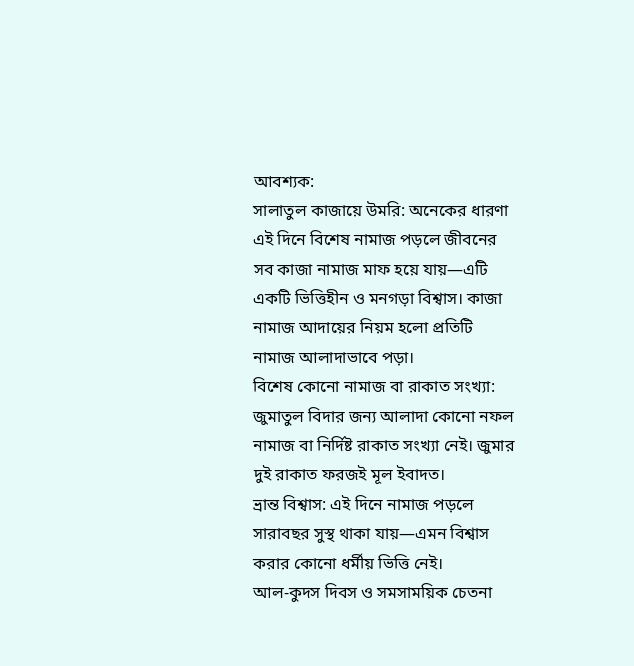আবশ্যক:
সালাতুল কাজায়ে উমরি: অনেকের ধারণা এই দিনে বিশেষ নামাজ পড়লে জীবনের সব কাজা নামাজ মাফ হয়ে যায়—এটি একটি ভিত্তিহীন ও মনগড়া বিশ্বাস। কাজা নামাজ আদায়ের নিয়ম হলো প্রতিটি নামাজ আলাদাভাবে পড়া।
বিশেষ কোনো নামাজ বা রাকাত সংখ্যা: জুমাতুল বিদার জন্য আলাদা কোনো নফল নামাজ বা নির্দিষ্ট রাকাত সংখ্যা নেই। জুমার দুই রাকাত ফরজই মূল ইবাদত।
ভ্রান্ত বিশ্বাস: এই দিনে নামাজ পড়লে সারাবছর সুস্থ থাকা যায়—এমন বিশ্বাস করার কোনো ধর্মীয় ভিত্তি নেই।
আল-কুদস দিবস ও সমসাময়িক চেতনা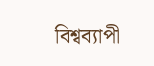বিশ্বব্যাপী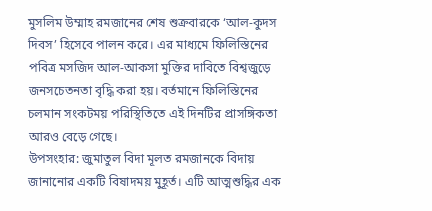মুসলিম উম্মাহ রমজানের শেষ শুক্রবারকে ‘আল-কুদস দিবস’ হিসেবে পালন করে। এর মাধ্যমে ফিলিস্তিনের পবিত্র মসজিদ আল-আকসা মুক্তির দাবিতে বিশ্বজুড়ে জনসচেতনতা বৃদ্ধি করা হয়। বর্তমানে ফিলিস্তিনের চলমান সংকটময় পরিস্থিতিতে এই দিনটির প্রাসঙ্গিকতা আরও বেড়ে গেছে।
উপসংহার: জুমাতুল বিদা মূলত রমজানকে বিদায় জানানোর একটি বিষাদময় মুহূর্ত। এটি আত্মশুদ্ধির এক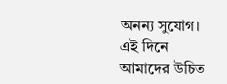অনন্য সুযোগ। এই দিনে আমাদের উচিত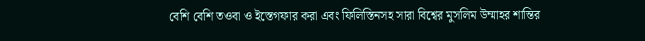বেশি বেশি তওবা ও ইস্তেগফার করা এবং ফিলিস্তিনসহ সারা বিশ্বের মুসলিম উম্মাহর শান্তির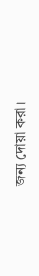জন্য দোয়া করা।